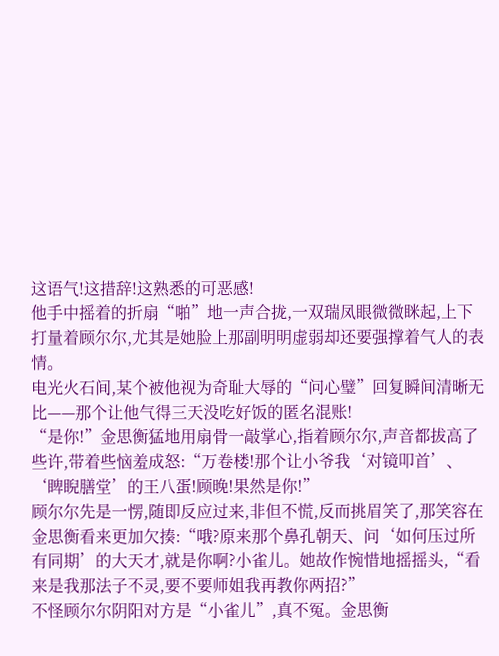这语气!这措辞!这熟悉的可恶感!
他手中摇着的折扇“啪”地一声合拢,一双瑞凤眼微微眯起,上下打量着顾尔尔,尤其是她脸上那副明明虚弱却还要强撑着气人的表情。
电光火石间,某个被他视为奇耻大辱的“问心璧”回复瞬间清晰无比——那个让他气得三天没吃好饭的匿名混账!
“是你!”金思衡猛地用扇骨一敲掌心,指着顾尔尔,声音都拔高了些许,带着些恼羞成怒:“万卷楼!那个让小爷我‘对镜叩首’、‘睥睨膳堂’的王八蛋!顾晚!果然是你!”
顾尔尔先是一愣,随即反应过来,非但不慌,反而挑眉笑了,那笑容在金思衡看来更加欠揍:“哦?原来那个鼻孔朝天、问‘如何压过所有同期’的大天才,就是你啊?小雀儿。她故作惋惜地摇摇头,“看来是我那法子不灵,要不要师姐我再教你两招?”
不怪顾尔尔阴阳对方是“小雀儿”,真不冤。金思衡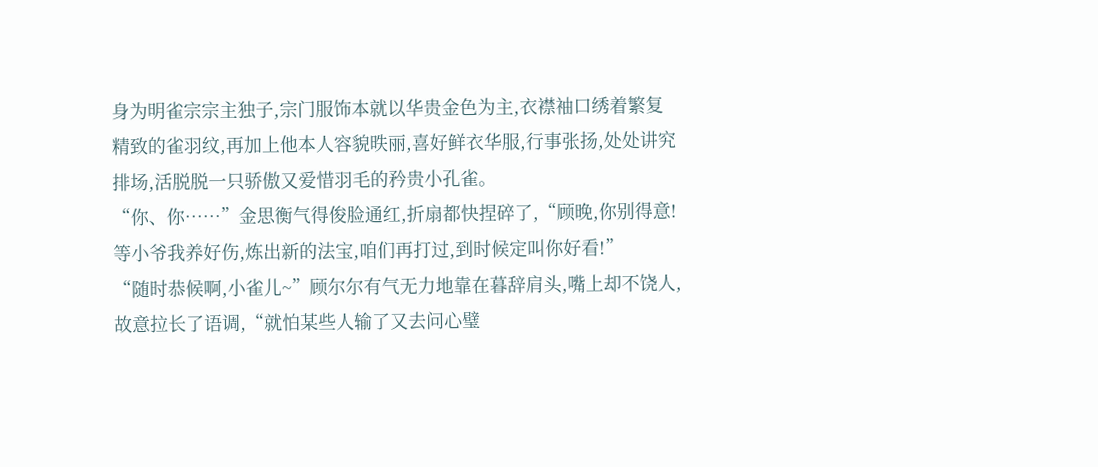身为明雀宗宗主独子,宗门服饰本就以华贵金色为主,衣襟袖口绣着繁复精致的雀羽纹,再加上他本人容貌昳丽,喜好鲜衣华服,行事张扬,处处讲究排场,活脱脱一只骄傲又爱惜羽毛的矜贵小孔雀。
“你、你……”金思衡气得俊脸通红,折扇都快捏碎了,“顾晚,你别得意!等小爷我养好伤,炼出新的法宝,咱们再打过,到时候定叫你好看!”
“随时恭候啊,小雀儿~”顾尔尔有气无力地靠在暮辞肩头,嘴上却不饶人,故意拉长了语调,“就怕某些人输了又去问心璧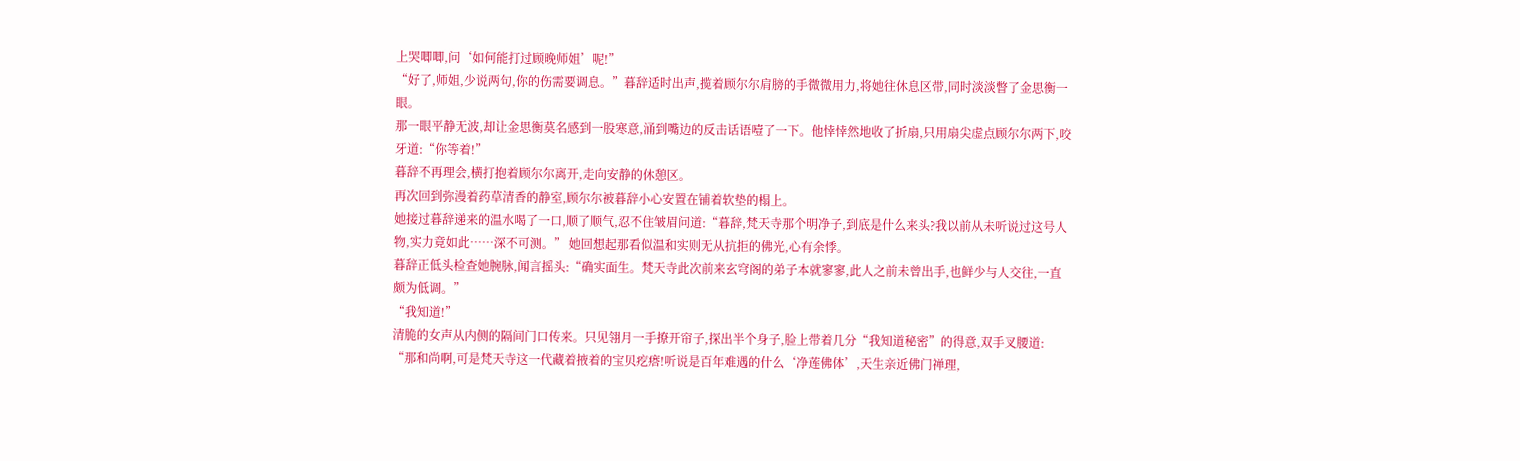上哭唧唧,问‘如何能打过顾晚师姐’呢!”
“好了,师姐,少说两句,你的伤需要调息。”暮辞适时出声,揽着顾尔尔肩膀的手微微用力,将她往休息区带,同时淡淡瞥了金思衡一眼。
那一眼平静无波,却让金思衡莫名感到一股寒意,涌到嘴边的反击话语噎了一下。他悻悻然地收了折扇,只用扇尖虚点顾尔尔两下,咬牙道:“你等着!”
暮辞不再理会,横打抱着顾尔尔离开,走向安静的休憩区。
再次回到弥漫着药草清香的静室,顾尔尔被暮辞小心安置在铺着软垫的榻上。
她接过暮辞递来的温水喝了一口,顺了顺气,忍不住皱眉问道:“暮辞,梵天寺那个明净子,到底是什么来头?我以前从未听说过这号人物,实力竟如此……深不可测。” 她回想起那看似温和实则无从抗拒的佛光,心有余悸。
暮辞正低头检查她腕脉,闻言摇头:“确实面生。梵天寺此次前来玄穹阁的弟子本就寥寥,此人之前未曾出手,也鲜少与人交往,一直颇为低调。”
“我知道!”
清脆的女声从内侧的隔间门口传来。只见翎月一手撩开帘子,探出半个身子,脸上带着几分“我知道秘密”的得意,双手叉腰道:
“那和尚啊,可是梵天寺这一代藏着掖着的宝贝疙瘩!听说是百年难遇的什么‘净莲佛体’,天生亲近佛门禅理,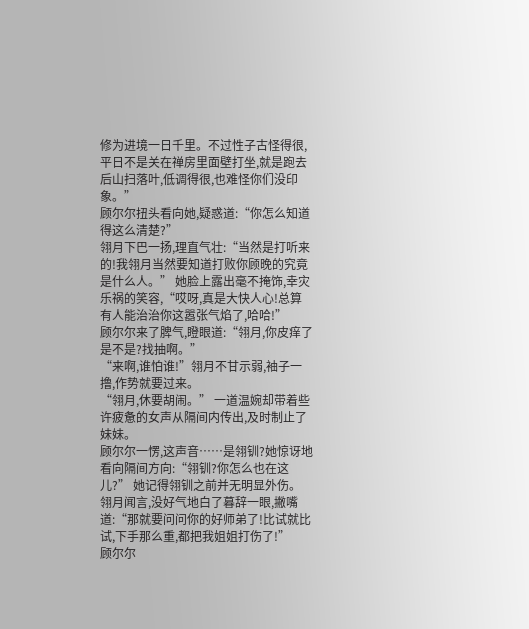修为进境一日千里。不过性子古怪得很,平日不是关在禅房里面壁打坐,就是跑去后山扫落叶,低调得很,也难怪你们没印象。”
顾尔尔扭头看向她,疑惑道:“你怎么知道得这么清楚?”
翎月下巴一扬,理直气壮:“当然是打听来的!我翎月当然要知道打败你顾晚的究竟是什么人。” 她脸上露出毫不掩饰,幸灾乐祸的笑容,“哎呀,真是大快人心!总算有人能治治你这嚣张气焰了,哈哈!”
顾尔尔来了脾气,瞪眼道:“翎月,你皮痒了是不是?找抽啊。”
“来啊,谁怕谁!”翎月不甘示弱,袖子一撸,作势就要过来。
“翎月,休要胡闹。” 一道温婉却带着些许疲惫的女声从隔间内传出,及时制止了妹妹。
顾尔尔一愣,这声音……是翎钏?她惊讶地看向隔间方向:“翎钏?你怎么也在这儿?” 她记得翎钏之前并无明显外伤。
翎月闻言,没好气地白了暮辞一眼,撇嘴道:“那就要问问你的好师弟了!比试就比试,下手那么重,都把我姐姐打伤了!”
顾尔尔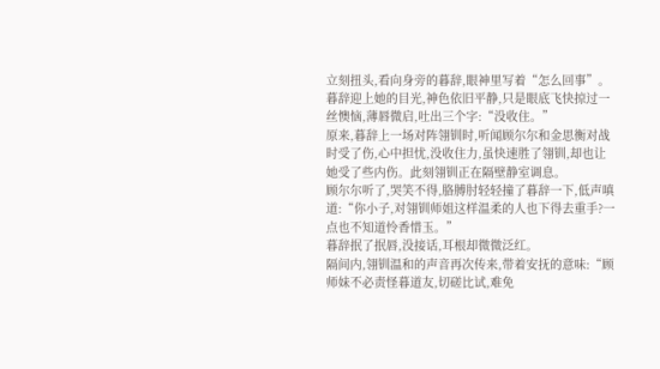立刻扭头,看向身旁的暮辞,眼神里写着“怎么回事”。
暮辞迎上她的目光,神色依旧平静,只是眼底飞快掠过一丝懊恼,薄唇微启,吐出三个字:“没收住。”
原来,暮辞上一场对阵翎钏时,听闻顾尔尔和金思衡对战时受了伤,心中担忧,没收住力,虽快速胜了翎钏,却也让她受了些内伤。此刻翎钏正在隔壁静室调息。
顾尔尔听了,哭笑不得,胳膊肘轻轻撞了暮辞一下,低声嗔道:“你小子,对翎钏师姐这样温柔的人也下得去重手?一点也不知道怜香惜玉。”
暮辞抿了抿唇,没接话,耳根却微微泛红。
隔间内,翎钏温和的声音再次传来,带着安抚的意味:“顾师妹不必责怪暮道友,切磋比试,难免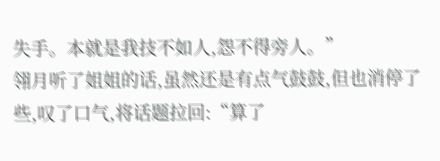失手。本就是我技不如人,怨不得旁人。”
翎月听了姐姐的话,虽然还是有点气鼓鼓,但也消停了些,叹了口气,将话题拉回:“算了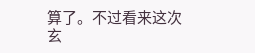算了。不过看来这次玄